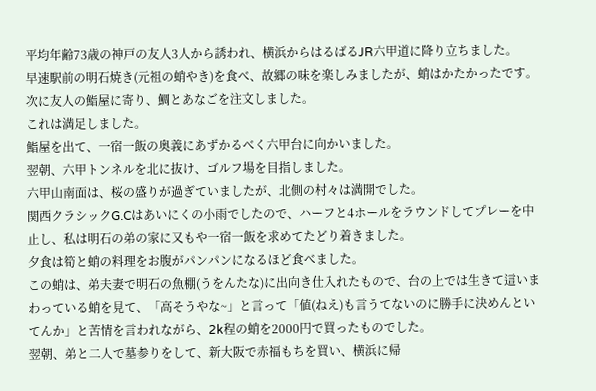平均年齢73歳の神戸の友人3人から誘われ、横浜からはるばるJR六甲道に降り立ちました。
早速駅前の明石焼き(元祖の蛸やき)を食べ、故郷の味を楽しみましたが、蛸はかたかったです。
次に友人の鮨屋に寄り、鯛とあなごを注文しました。
これは満足しました。
鮨屋を出て、一宿一飯の奥義にあずかるべく六甲台に向かいました。
翌朝、六甲トンネルを北に抜け、ゴルフ場を目指しました。
六甲山南面は、桜の盛りが過ぎていましたが、北側の村々は満開でした。
関西クラシックG.Cはあいにくの小雨でしたので、ハーフと4ホールをラウンドしてプレーを中止し、私は明石の弟の家に又もや一宿一飯を求めてたどり着きました。
夕食は筍と蛸の料理をお腹がパンパンになるほど食べました。
この蛸は、弟夫妻で明石の魚棚(うをんたな)に出向き仕入れたもので、台の上では生きて這いまわっている蛸を見て、「高そうやな~」と言って「値(ねえ)も言うてないのに勝手に決めんといてんか」と苦情を言われながら、2k程の蛸を2000円で買ったものでした。
翌朝、弟と二人で墓参りをして、新大阪で赤福もちを買い、横浜に帰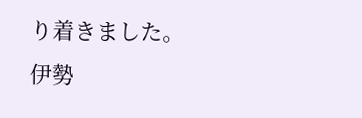り着きました。
伊勢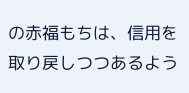の赤福もちは、信用を取り戻しつつあるよう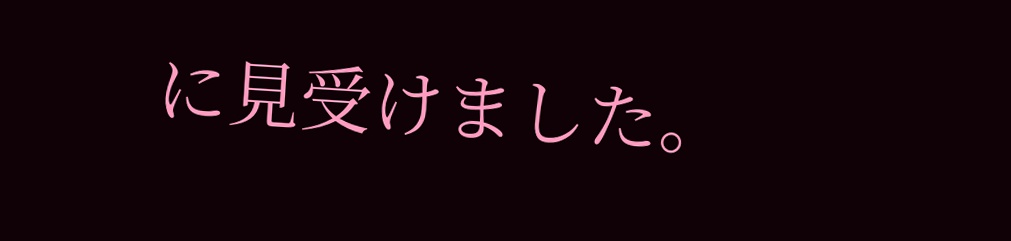に見受けました。